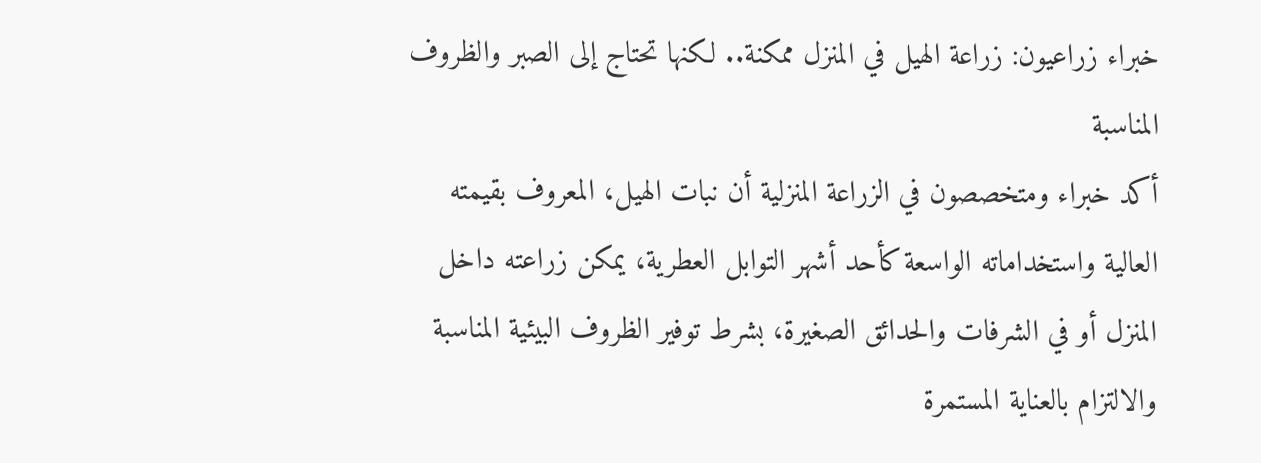خبراء زراعيون: زراعة الهيل في المنزل ممكنة.. لكنها تحتاج إلى الصبر والظروف المناسبة
أكد خبراء ومتخصصون في الزراعة المنزلية أن نبات الهيل، المعروف بقيمته العالية واستخداماته الواسعة كأحد أشهر التوابل العطرية، يمكن زراعته داخل المنزل أو في الشرفات والحدائق الصغيرة، بشرط توفير الظروف البيئية المناسبة والالتزام بالعناية المستمرة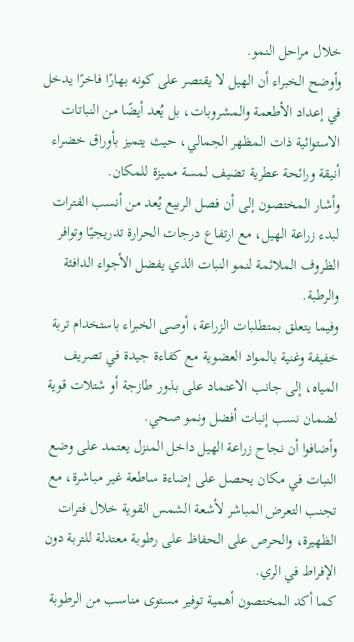خلال مراحل النمو.
وأوضح الخبراء أن الهيل لا يقتصر على كونه بهارًا فاخرًا يدخل في إعداد الأطعمة والمشروبات، بل يُعد أيضًا من النباتات الاستوائية ذات المظهر الجمالي، حيث يتميز بأوراق خضراء أنيقة ورائحة عطرية تضيف لمسة مميزة للمكان.
وأشار المختصون إلى أن فصل الربيع يُعد من أنسب الفترات لبدء زراعة الهيل، مع ارتفاع درجات الحرارة تدريجيًا وتوافر الظروف الملائمة لنمو النبات الذي يفضل الأجواء الدافئة والرطبة.
وفيما يتعلق بمتطلبات الزراعة، أوصى الخبراء باستخدام تربة خفيفة وغنية بالمواد العضوية مع كفاءة جيدة في تصريف المياه، إلى جانب الاعتماد على بذور طازجة أو شتلات قوية لضمان نسب إنبات أفضل ونمو صحي.
وأضافوا أن نجاح زراعة الهيل داخل المنزل يعتمد على وضع النبات في مكان يحصل على إضاءة ساطعة غير مباشرة، مع تجنب التعرض المباشر لأشعة الشمس القوية خلال فترات الظهيرة، والحرص على الحفاظ على رطوبة معتدلة للتربة دون الإفراط في الري.
كما أكد المختصون أهمية توفير مستوى مناسب من الرطوبة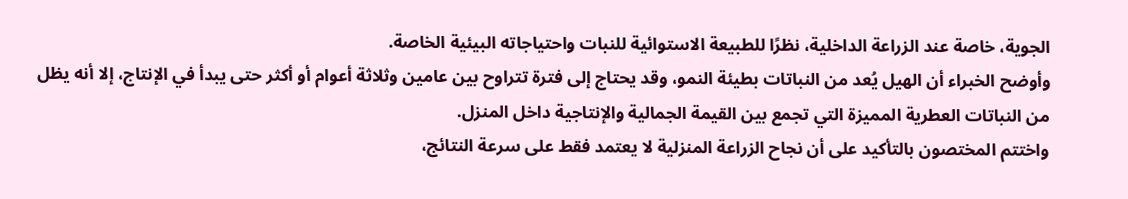الجوية، خاصة عند الزراعة الداخلية، نظرًا للطبيعة الاستوائية للنبات واحتياجاته البيئية الخاصة.
وأوضح الخبراء أن الهيل يُعد من النباتات بطيئة النمو، وقد يحتاج إلى فترة تتراوح بين عامين وثلاثة أعوام أو أكثر حتى يبدأ في الإنتاج، إلا أنه يظل من النباتات العطرية المميزة التي تجمع بين القيمة الجمالية والإنتاجية داخل المنزل.
واختتم المختصون بالتأكيد على أن نجاح الزراعة المنزلية لا يعتمد فقط على سرعة النتائج،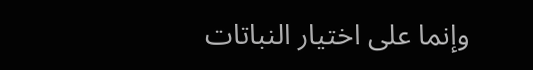وإنما على اختيار النباتات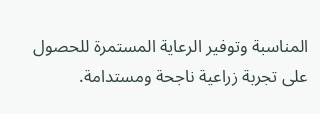المناسبة وتوفير الرعاية المستمرة للحصول على تجربة زراعية ناجحة ومستدامة.